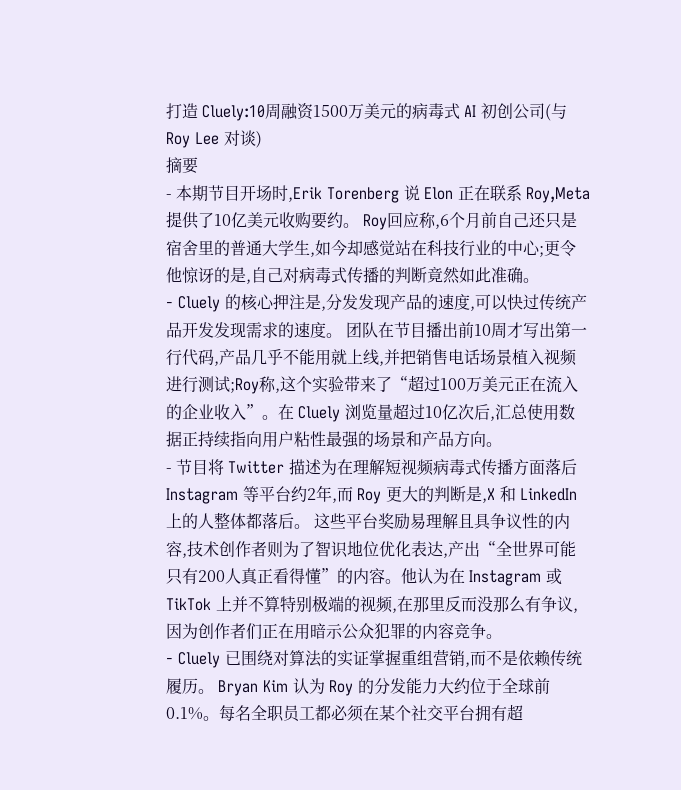打造 Cluely:10周融资1500万美元的病毒式 AI 初创公司(与 Roy Lee 对谈)
摘要
- 本期节目开场时,Erik Torenberg 说 Elon 正在联系 Roy,Meta 提供了10亿美元收购要约。 Roy回应称,6个月前自己还只是宿舍里的普通大学生,如今却感觉站在科技行业的中心;更令他惊讶的是,自己对病毒式传播的判断竟然如此准确。
- Cluely 的核心押注是,分发发现产品的速度,可以快过传统产品开发发现需求的速度。 团队在节目播出前10周才写出第一行代码,产品几乎不能用就上线,并把销售电话场景植入视频进行测试;Roy称,这个实验带来了“超过100万美元正在流入的企业收入”。在 Cluely 浏览量超过10亿次后,汇总使用数据正持续指向用户粘性最强的场景和产品方向。
- 节目将 Twitter 描述为在理解短视频病毒式传播方面落后 Instagram 等平台约2年,而 Roy 更大的判断是,X 和 LinkedIn 上的人整体都落后。 这些平台奖励易理解且具争议性的内容,技术创作者则为了智识地位优化表达,产出“全世界可能只有200人真正看得懂”的内容。他认为在 Instagram 或 TikTok 上并不算特别极端的视频,在那里反而没那么有争议,因为创作者们正在用暗示公众犯罪的内容竞争。
- Cluely 已围绕对算法的实证掌握重组营销,而不是依赖传统履历。 Bryan Kim 认为 Roy 的分发能力大约位于全球前0.1%。每名全职员工都必须在某个社交平台拥有超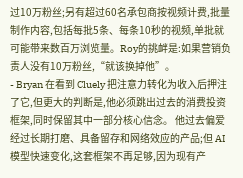过10万粉丝;另有超过60名承包商按视频计费,批量制作内容,包括每批5条、每条10秒的视频,单批就可能带来数百万浏览量。Roy的挑衅是:如果营销负责人没有10万粉丝,“就该换掉他”。
- Bryan 在看到 Cluely 把注意力转化为收入后押注了它,但更大的判断是,他必须跳出过去的消费投资框架,同时保留其中一部分核心信念。 他过去偏爱经过长期打磨、具备留存和网络效应的产品;但 AI 模型快速变化,这套框架不再足够,因为现有产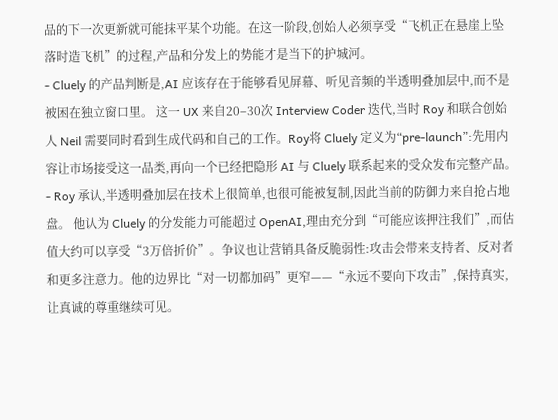品的下一次更新就可能抹平某个功能。在这一阶段,创始人必须享受“飞机正在悬崖上坠落时造飞机”的过程,产品和分发上的势能才是当下的护城河。
- Cluely 的产品判断是,AI 应该存在于能够看见屏幕、听见音频的半透明叠加层中,而不是被困在独立窗口里。 这一 UX 来自20–30次 Interview Coder 迭代,当时 Roy 和联合创始人 Neil 需要同时看到生成代码和自己的工作。Roy将 Cluely 定义为“pre-launch”:先用内容让市场接受这一品类,再向一个已经把隐形 AI 与 Cluely 联系起来的受众发布完整产品。
- Roy 承认,半透明叠加层在技术上很简单,也很可能被复制,因此当前的防御力来自抢占地盘。 他认为 Cluely 的分发能力可能超过 OpenAI,理由充分到“可能应该押注我们”,而估值大约可以享受“3万倍折价”。争议也让营销具备反脆弱性:攻击会带来支持者、反对者和更多注意力。他的边界比“对一切都加码”更窄——“永远不要向下攻击”,保持真实,让真诚的尊重继续可见。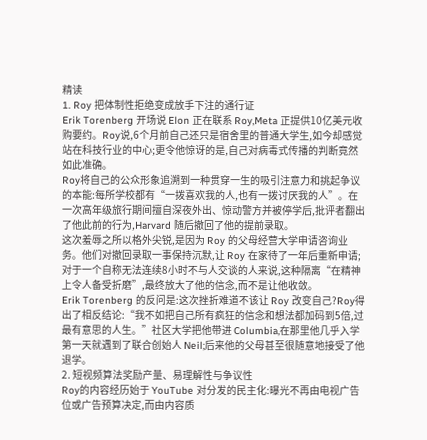精读
1. Roy 把体制性拒绝变成放手下注的通行证
Erik Torenberg 开场说 Elon 正在联系 Roy,Meta 正提供10亿美元收购要约。Roy说,6个月前自己还只是宿舍里的普通大学生,如今却感觉站在科技行业的中心;更令他惊讶的是,自己对病毒式传播的判断竟然如此准确。
Roy将自己的公众形象追溯到一种贯穿一生的吸引注意力和挑起争议的本能:每所学校都有“一拨喜欢我的人,也有一拨讨厌我的人”。在一次高年级旅行期间擅自深夜外出、惊动警方并被停学后,批评者翻出了他此前的行为,Harvard 随后撤回了他的提前录取。
这次羞辱之所以格外尖锐,是因为 Roy 的父母经营大学申请咨询业务。他们对撤回录取一事保持沉默,让 Roy 在家待了一年后重新申请;对于一个自称无法连续8小时不与人交谈的人来说,这种隔离“在精神上令人备受折磨”,最终放大了他的信念,而不是让他收敛。
Erik Torenberg 的反问是:这次挫折难道不该让 Roy 改变自己?Roy得出了相反结论:“我不如把自己所有疯狂的信念和想法都加码到5倍,过最有意思的人生。”社区大学把他带进 Columbia,在那里他几乎入学第一天就遇到了联合创始人 Neil;后来他的父母甚至很随意地接受了他退学。
2. 短视频算法奖励产量、易理解性与争议性
Roy的内容经历始于 YouTube 对分发的民主化:曝光不再由电视广告位或广告预算决定,而由内容质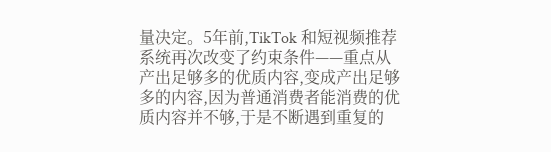量决定。5年前,TikTok 和短视频推荐系统再次改变了约束条件——重点从产出足够多的优质内容,变成产出足够多的内容,因为普通消费者能消费的优质内容并不够,于是不断遇到重复的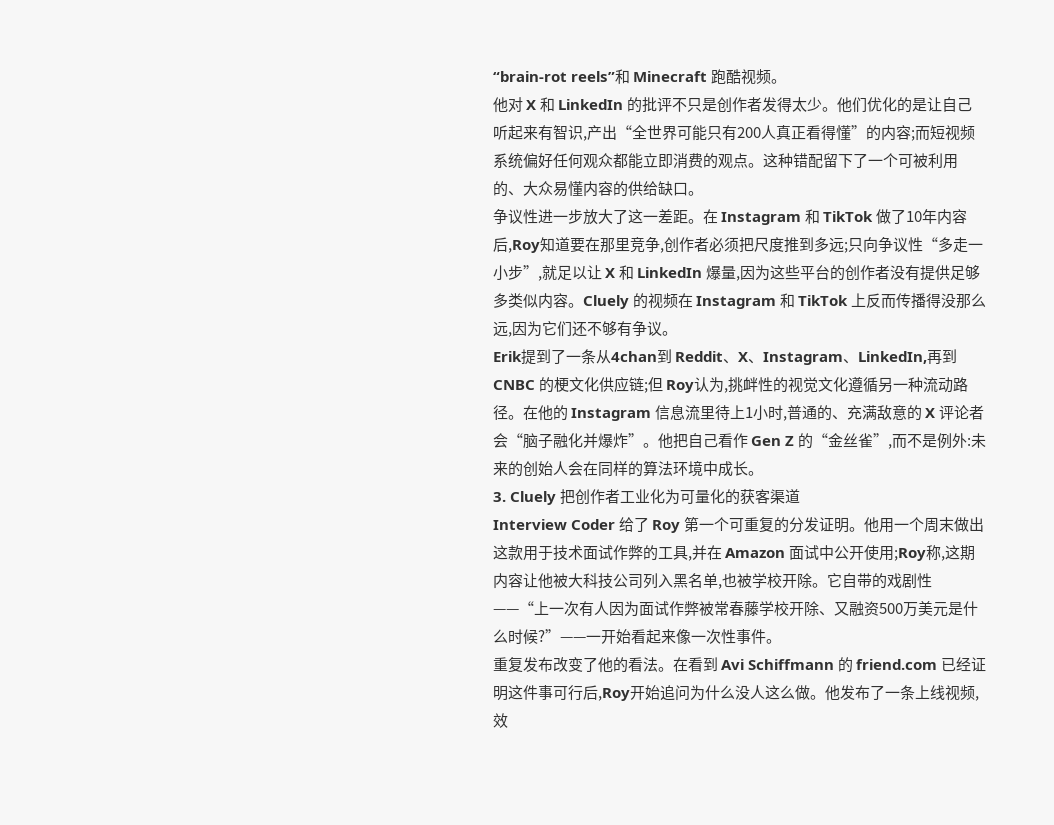“brain-rot reels”和 Minecraft 跑酷视频。
他对 X 和 LinkedIn 的批评不只是创作者发得太少。他们优化的是让自己听起来有智识,产出“全世界可能只有200人真正看得懂”的内容;而短视频系统偏好任何观众都能立即消费的观点。这种错配留下了一个可被利用的、大众易懂内容的供给缺口。
争议性进一步放大了这一差距。在 Instagram 和 TikTok 做了10年内容后,Roy知道要在那里竞争,创作者必须把尺度推到多远;只向争议性“多走一小步”,就足以让 X 和 LinkedIn 爆量,因为这些平台的创作者没有提供足够多类似内容。Cluely 的视频在 Instagram 和 TikTok 上反而传播得没那么远,因为它们还不够有争议。
Erik提到了一条从4chan到 Reddit、X、Instagram、LinkedIn,再到 CNBC 的梗文化供应链;但 Roy认为,挑衅性的视觉文化遵循另一种流动路径。在他的 Instagram 信息流里待上1小时,普通的、充满敌意的 X 评论者会“脑子融化并爆炸”。他把自己看作 Gen Z 的“金丝雀”,而不是例外:未来的创始人会在同样的算法环境中成长。
3. Cluely 把创作者工业化为可量化的获客渠道
Interview Coder 给了 Roy 第一个可重复的分发证明。他用一个周末做出这款用于技术面试作弊的工具,并在 Amazon 面试中公开使用;Roy称,这期内容让他被大科技公司列入黑名单,也被学校开除。它自带的戏剧性——“上一次有人因为面试作弊被常春藤学校开除、又融资500万美元是什么时候?”——一开始看起来像一次性事件。
重复发布改变了他的看法。在看到 Avi Schiffmann 的 friend.com 已经证明这件事可行后,Roy开始追问为什么没人这么做。他发布了一条上线视频,效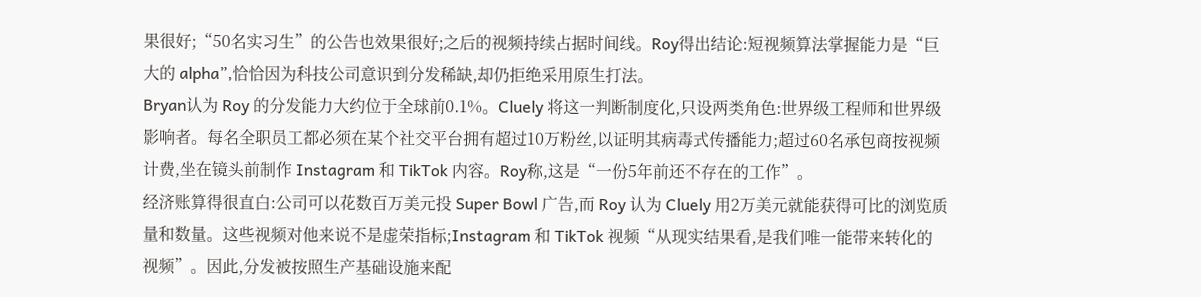果很好;“50名实习生”的公告也效果很好;之后的视频持续占据时间线。Roy得出结论:短视频算法掌握能力是“巨大的 alpha”,恰恰因为科技公司意识到分发稀缺,却仍拒绝采用原生打法。
Bryan认为 Roy 的分发能力大约位于全球前0.1%。Cluely 将这一判断制度化,只设两类角色:世界级工程师和世界级影响者。每名全职员工都必须在某个社交平台拥有超过10万粉丝,以证明其病毒式传播能力;超过60名承包商按视频计费,坐在镜头前制作 Instagram 和 TikTok 内容。Roy称,这是“一份5年前还不存在的工作”。
经济账算得很直白:公司可以花数百万美元投 Super Bowl 广告,而 Roy 认为 Cluely 用2万美元就能获得可比的浏览质量和数量。这些视频对他来说不是虚荣指标;Instagram 和 TikTok 视频“从现实结果看,是我们唯一能带来转化的视频”。因此,分发被按照生产基础设施来配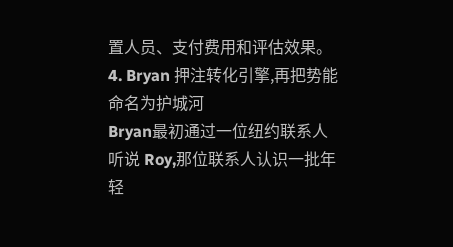置人员、支付费用和评估效果。
4. Bryan 押注转化引擎,再把势能命名为护城河
Bryan最初通过一位纽约联系人听说 Roy,那位联系人认识一批年轻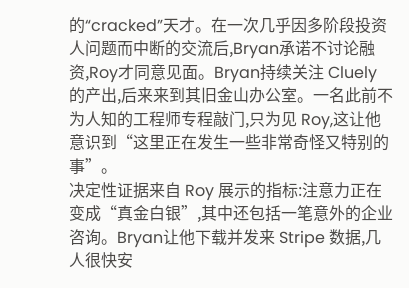的“cracked”天才。在一次几乎因多阶段投资人问题而中断的交流后,Bryan承诺不讨论融资,Roy才同意见面。Bryan持续关注 Cluely 的产出,后来来到其旧金山办公室。一名此前不为人知的工程师专程敲门,只为见 Roy,这让他意识到“这里正在发生一些非常奇怪又特别的事”。
决定性证据来自 Roy 展示的指标:注意力正在变成“真金白银”,其中还包括一笔意外的企业咨询。Bryan让他下载并发来 Stripe 数据,几人很快安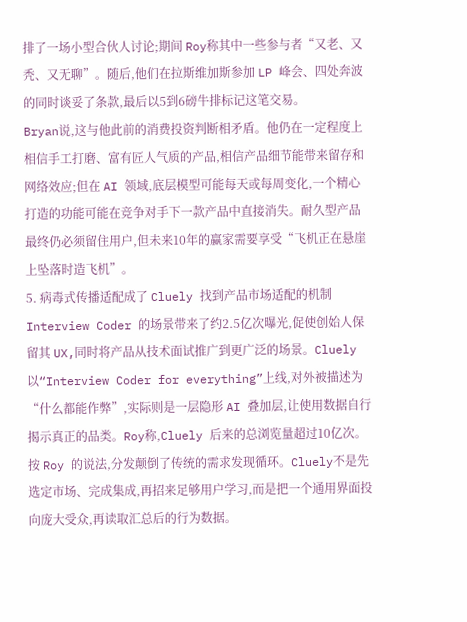排了一场小型合伙人讨论;期间 Roy称其中一些参与者“又老、又秃、又无聊”。随后,他们在拉斯维加斯参加 LP 峰会、四处奔波的同时谈妥了条款,最后以5到6磅牛排标记这笔交易。
Bryan说,这与他此前的消费投资判断相矛盾。他仍在一定程度上相信手工打磨、富有匠人气质的产品,相信产品细节能带来留存和网络效应;但在 AI 领域,底层模型可能每天或每周变化,一个精心打造的功能可能在竞争对手下一款产品中直接消失。耐久型产品最终仍必须留住用户,但未来10年的赢家需要享受“飞机正在悬崖上坠落时造飞机”。
5. 病毒式传播适配成了 Cluely 找到产品市场适配的机制
Interview Coder 的场景带来了约2.5亿次曝光,促使创始人保留其 UX,同时将产品从技术面试推广到更广泛的场景。Cluely 以“Interview Coder for everything”上线,对外被描述为“什么都能作弊”,实际则是一层隐形 AI 叠加层,让使用数据自行揭示真正的品类。Roy称,Cluely 后来的总浏览量超过10亿次。
按 Roy 的说法,分发颠倒了传统的需求发现循环。Cluely不是先选定市场、完成集成,再招来足够用户学习,而是把一个通用界面投向庞大受众,再读取汇总后的行为数据。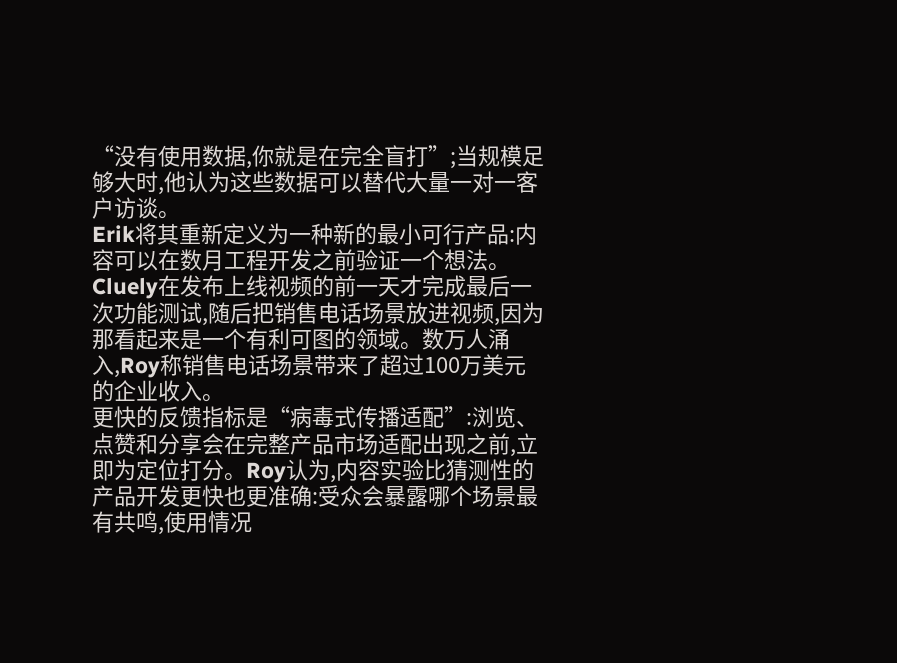“没有使用数据,你就是在完全盲打”;当规模足够大时,他认为这些数据可以替代大量一对一客户访谈。
Erik将其重新定义为一种新的最小可行产品:内容可以在数月工程开发之前验证一个想法。Cluely在发布上线视频的前一天才完成最后一次功能测试,随后把销售电话场景放进视频,因为那看起来是一个有利可图的领域。数万人涌入,Roy称销售电话场景带来了超过100万美元的企业收入。
更快的反馈指标是“病毒式传播适配”:浏览、点赞和分享会在完整产品市场适配出现之前,立即为定位打分。Roy认为,内容实验比猜测性的产品开发更快也更准确:受众会暴露哪个场景最有共鸣,使用情况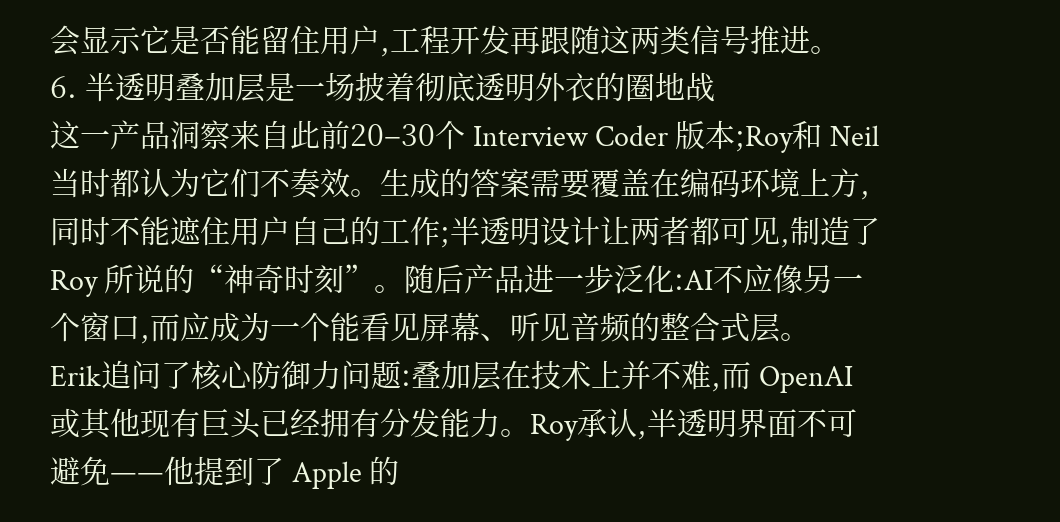会显示它是否能留住用户,工程开发再跟随这两类信号推进。
6. 半透明叠加层是一场披着彻底透明外衣的圈地战
这一产品洞察来自此前20–30个 Interview Coder 版本;Roy和 Neil 当时都认为它们不奏效。生成的答案需要覆盖在编码环境上方,同时不能遮住用户自己的工作;半透明设计让两者都可见,制造了 Roy 所说的“神奇时刻”。随后产品进一步泛化:AI不应像另一个窗口,而应成为一个能看见屏幕、听见音频的整合式层。
Erik追问了核心防御力问题:叠加层在技术上并不难,而 OpenAI 或其他现有巨头已经拥有分发能力。Roy承认,半透明界面不可避免——他提到了 Apple 的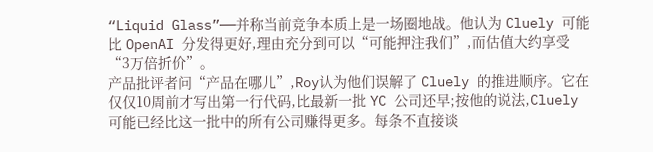“Liquid Glass”——并称当前竞争本质上是一场圈地战。他认为 Cluely 可能比 OpenAI 分发得更好,理由充分到可以“可能押注我们”,而估值大约享受“3万倍折价”。
产品批评者问“产品在哪儿”,Roy认为他们误解了 Cluely 的推进顺序。它在仅仅10周前才写出第一行代码,比最新一批 YC 公司还早;按他的说法,Cluely 可能已经比这一批中的所有公司赚得更多。每条不直接谈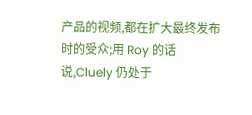产品的视频,都在扩大最终发布时的受众;用 Roy 的话说,Cluely 仍处于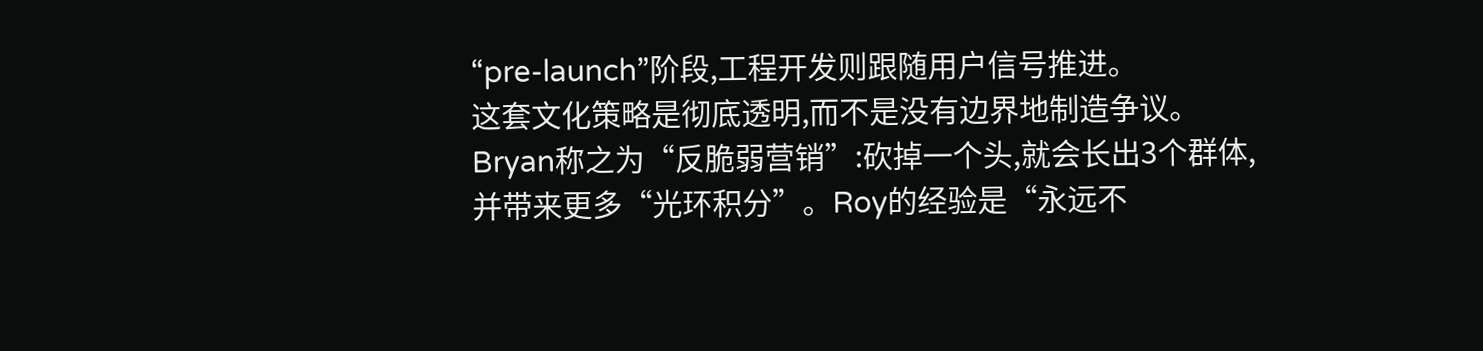“pre-launch”阶段,工程开发则跟随用户信号推进。
这套文化策略是彻底透明,而不是没有边界地制造争议。Bryan称之为“反脆弱营销”:砍掉一个头,就会长出3个群体,并带来更多“光环积分”。Roy的经验是“永远不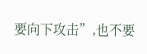要向下攻击”,也不要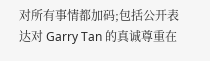对所有事情都加码;包括公开表达对 Garry Tan 的真诚尊重在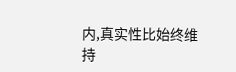内,真实性比始终维持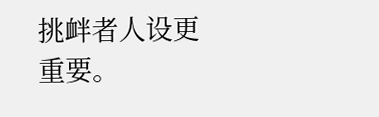挑衅者人设更重要。